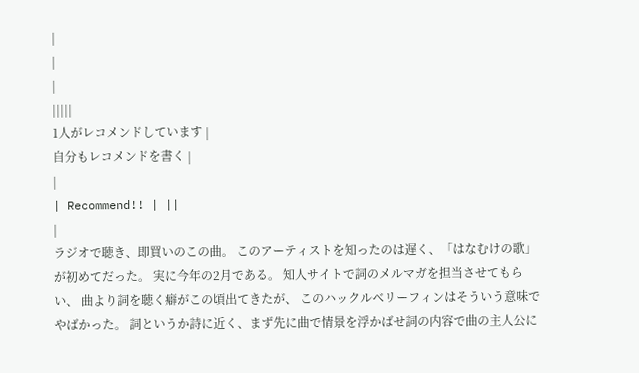|
|
|
|||||
1人がレコメンドしています |
自分もレコメンドを書く |
|
| Recommend!! | ||
|
ラジオで聴き、即買いのこの曲。 このアーティストを知ったのは遅く、「はなむけの歌」が初めてだった。 実に今年の2月である。 知人サイトで詞のメルマガを担当させてもらい、 曲より詞を聴く癖がこの頃出てきたが、 このハックルベリーフィンはそういう意味でやばかった。 詞というか詩に近く、まず先に曲で情景を浮かばせ詞の内容で曲の主人公に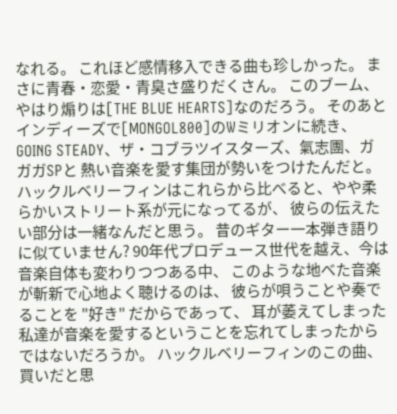なれる。 これほど感情移入できる曲も珍しかった。 まさに青春・恋愛・青臭さ盛りだくさん。 このブーム、やはり煽りは[THE BLUE HEARTS]なのだろう。 そのあとインディーズで[MONGOL800]のWミリオンに続き、 GOING STEADY、ザ・コブラツイスターズ、氣志團、ガガガSPと 熱い音楽を愛す集団が勢いをつけたんだと。 ハックルベリーフィンはこれらから比べると、やや柔らかいストリート系が元になってるが、 彼らの伝えたい部分は一緒なんだと思う。 昔のギター一本弾き語りに似ていません? 90年代プロデュース世代を越え、今は音楽自体も変わりつつある中、 このような地べた音楽が斬新で心地よく聴けるのは、 彼らが唄うことや奏でることを "好き" だからであって、 耳が萎えてしまった私達が音楽を愛するということを忘れてしまったからではないだろうか。 ハックルベリーフィンのこの曲、買いだと思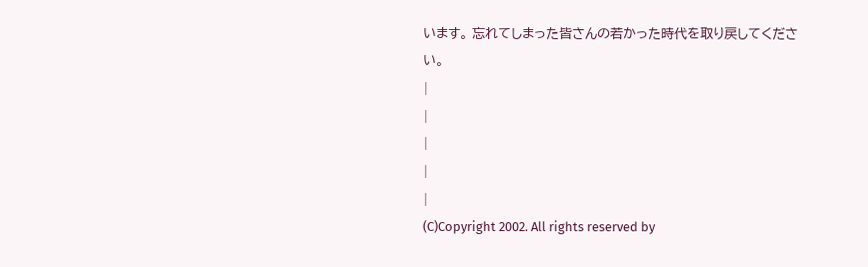います。 忘れてしまった皆さんの若かった時代を取り戻してください。
|
|
|
|
|
(C)Copyright 2002. All rights reserved by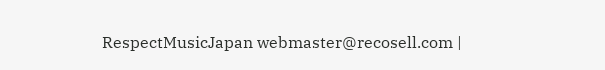RespectMusicJapan webmaster@recosell.com |